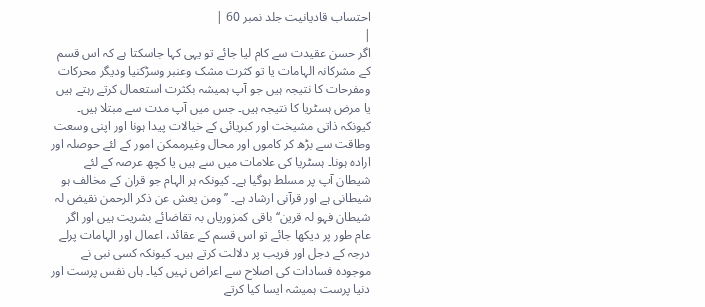احتساب قادیانیت جلد نمبر 60 |
|
اگر حسن عقیدت سے کام لیا جائے تو یہی کہا جاسکتا ہے کہ اس قسم کے مشرکانہ الہامات یا تو کثرت مشک وعنبر وسڑکنیا ودیگر محرکات ومفرحات کا نتیجہ ہیں جو آپ ہمیشہ بکثرت استعمال کرتے رہتے ہیں یا مرض ہسٹریا کا نتیجہ ہیں۔ جس میں آپ مدت سے مبتلا ہیں۔ کیونکہ ذاتی مشیخت اور کبریائی کے خیالات پیدا ہونا اور اپنی وسعت وطاقت سے بڑھ کر کاموں اور محال وغیرممکن امور کے لئے حوصلہ اور ارادہ ہونا۔ ہسٹریا کی علامات میں سے ہیں یا کچھ عرصہ کے لئے شیطان آپ پر مسلط ہوگیا ہے۔ کیونکہ ہر الہام جو قران کے مخالف ہو شیطانی ہے اور قرآنی ارشاد ہے۔ ’’ومن یعش عن ذکر الرحمن نقیض لہ شیطان فہو لہ قرین‘‘ باقی کمزوریاں بہ تقاضائے بشریت ہیں اور اگر عام طور پر دیکھا جائے تو اس قسم کے عقائد، اعمال اور الہامات پرلے درجہ کے دجل اور فریب پر دلالت کرتے ہیں۔ کیونکہ کسی نبی نے موجودہ فسادات کی اصلاح سے اعراض نہیں کیا۔ ہاں نفس پرست اور دنیا پرست ہمیشہ ایسا کیا کرتے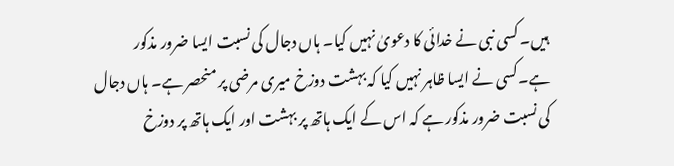ہیں۔ کسی نبی نے خدائی کا دعویٰ نہیں کیا۔ ہاں دجال کی نسبت ایسا ضرور مذکور ہے۔کسی نے ایسا ظاہر نہیں کیا کہ بہشت دوزخ میری مرضی پر منحصر ہے۔ ہاں دجال کی نسبت ضرور مذکور ہے کہ اس کے ایک ہاتھ پر بہشت اور ایک ہاتھ پر دوزخ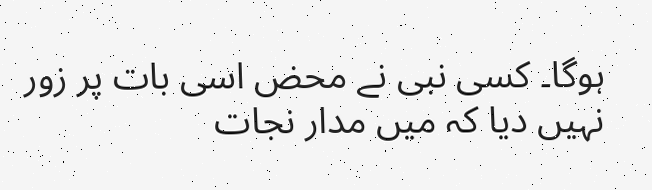ہوگا۔ کسی نبی نے محض اسی بات پر زور نہیں دیا کہ میں مدار نجات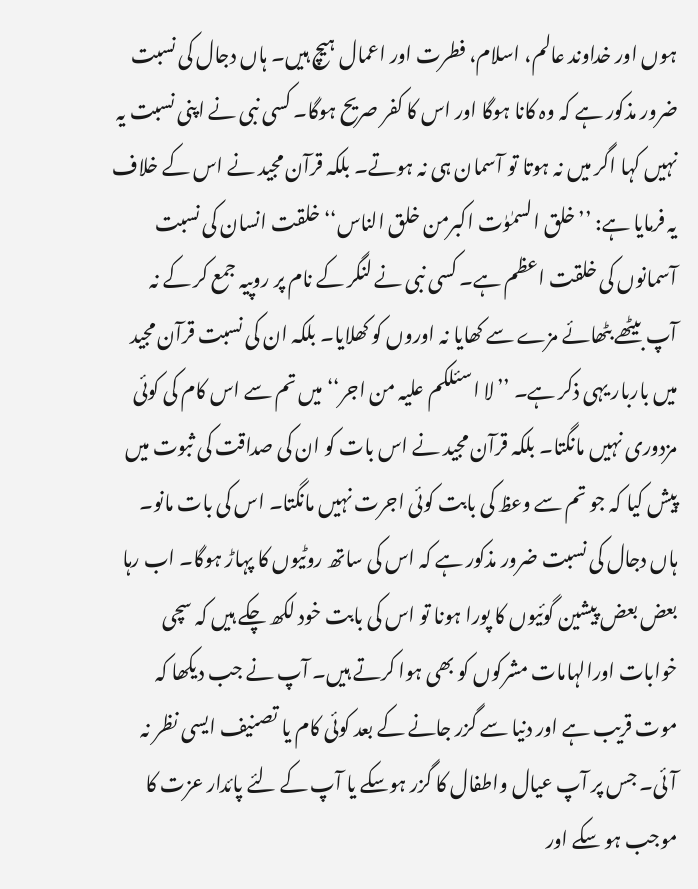ہوں اور خداوند عالم، اسلام، فطرت اور اعمال ہیچ ہیں۔ ہاں دجال کی نسبت ضرور مذکور ہے کہ وہ کانا ہوگا اور اس کا کفر صریح ہوگا۔ کسی نبی نے اپنی نسبت یہ نہیں کہا اگر میں نہ ہوتا تو آسمان ہی نہ ہوتے۔ بلکہ قرآن مجید نے اس کے خلاف یہ فرمایا ہے: ’’خلق السمٰوٰت اکبرمن خلق الناس‘‘ خلقت انسان کی نسبت آسمانوں کی خلقت اعظم ہے۔ کسی نبی نے لنگر کے نام پر روپیہ جمع کر کے نہ آپ بیٹھے بٹھائے مزے سے کھایا نہ اوروں کو کھلایا۔ بلکہ ان کی نسبت قرآن مجید میں باربار یہی ذکر ہے۔ ’’لا اسئلکم علیہ من اجر‘‘ میں تم سے اس کام کی کوئی مزدوری نہیں مانگتا۔ بلکہ قرآن مجید نے اس بات کو ان کی صداقت کی ثبوت میں پیش کیا کہ جو تم سے وعظ کی بابت کوئی اجرت نہیں مانگتا۔ اس کی بات مانو۔ ہاں دجال کی نسبت ضرور مذکور ہے کہ اس کی ساتھ روٹیوں کا پہاڑ ہوگا۔ اب رہا بعض بعض پیشین گوئیوں کا پورا ہونا تو اس کی بابت خود لکھ چکے ہیں کہ سچی خوابات اورالہامات مشرکوں کو بھی ہوا کرتے ہیں۔ آپ نے جب دیکھا کہ موت قریب ہے اور دنیا سے گزر جانے کے بعد کوئی کام یا تصنیف ایسی نظر نہ آئی۔ جس پر آپ عیال واطفال کا گزر ہوسکے یا آپ کے لئے پائدار عزت کا موجب ہو سکے اور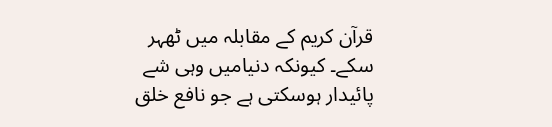قرآن کریم کے مقابلہ میں ٹھہر سکے۔ کیونکہ دنیامیں وہی شے پائیدار ہوسکتی ہے جو نافع خلق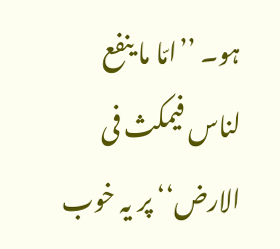ہو۔ ’’امّا ما ینفع لناس فیمکث فی الارض‘‘ پر یہ خوب